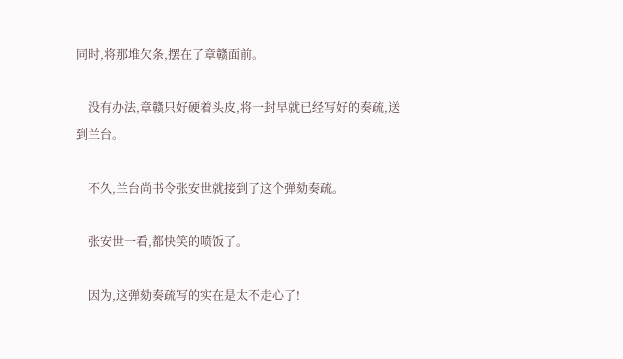同时,将那堆欠条,摆在了章赣面前。

    没有办法,章赣只好硬着头皮,将一封早就已经写好的奏疏,送到兰台。

    不久,兰台尚书令张安世就接到了这个弹劾奏疏。

    张安世一看,都快笑的喷饭了。

    因为,这弹劾奏疏写的实在是太不走心了!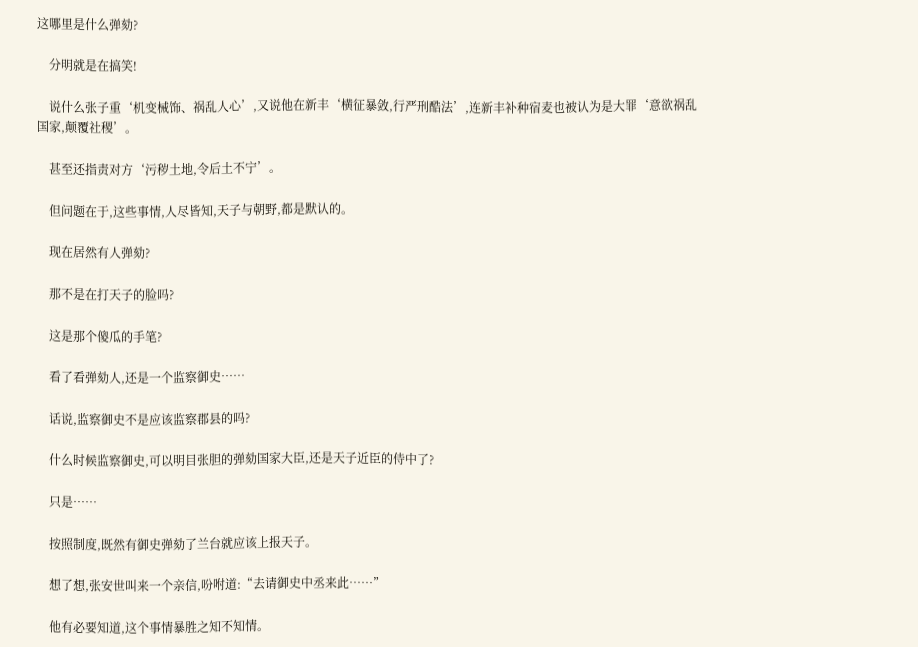这哪里是什么弹劾?

    分明就是在搞笑!

    说什么张子重‘机变械饰、祸乱人心’,又说他在新丰‘横征暴敛,行严刑酷法’,连新丰补种宿麦也被认为是大罪‘意欲祸乱国家,颠覆社稷’。

    甚至还指责对方‘污秽土地,令后土不宁’。

    但问题在于,这些事情,人尽皆知,天子与朝野,都是默认的。

    现在居然有人弹劾?

    那不是在打天子的脸吗?

    这是那个傻瓜的手笔?

    看了看弹劾人,还是一个监察御史……

    话说,监察御史不是应该监察郡县的吗?

    什么时候监察御史,可以明目张胆的弹劾国家大臣,还是天子近臣的侍中了?

    只是……

    按照制度,既然有御史弹劾了兰台就应该上报天子。

    想了想,张安世叫来一个亲信,吩咐道:“去请御史中丞来此……”

    他有必要知道,这个事情暴胜之知不知情。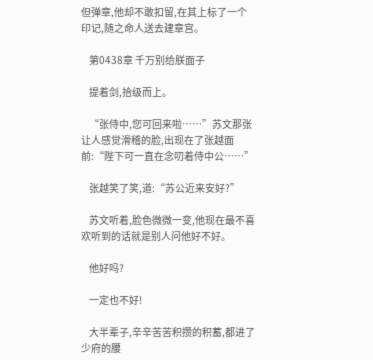但弹章,他却不敢扣留,在其上标了一个印记,随之命人送去建章宫。

    第0438章 千万别给朕面子

    提着剑,拾级而上。

    “张侍中,您可回来啦……”苏文那张让人感觉滑稽的脸,出现在了张越面前:“陛下可一直在念叨着侍中公……”

    张越笑了笑,道:“苏公近来安好?”

    苏文听着,脸色微微一变,他现在最不喜欢听到的话就是别人问他好不好。

    他好吗?

    一定也不好!

    大半辈子,辛辛苦苦积攒的积蓄,都进了少府的腰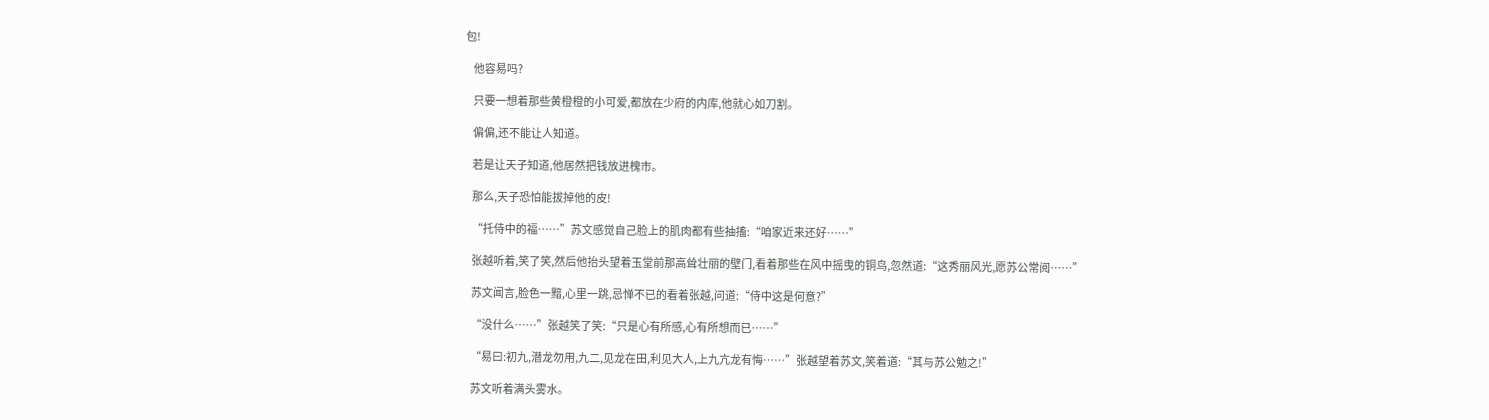包!

    他容易吗?

    只要一想着那些黄橙橙的小可爱,都放在少府的内库,他就心如刀割。

    偏偏,还不能让人知道。

    若是让天子知道,他居然把钱放进槐市。

    那么,天子恐怕能拔掉他的皮!

    “托侍中的福……”苏文感觉自己脸上的肌肉都有些抽搐:“咱家近来还好……”

    张越听着,笑了笑,然后他抬头望着玉堂前那高耸壮丽的壁门,看着那些在风中摇曳的铜鸟,忽然道:“这秀丽风光,愿苏公常阅……”

    苏文闻言,脸色一黯,心里一跳,忌惮不已的看着张越,问道:“侍中这是何意?”

    “没什么……”张越笑了笑:“只是心有所感,心有所想而已……”

    “易曰:初九,潜龙勿用,九二,见龙在田,利见大人,上九亢龙有悔……”张越望着苏文,笑着道:“其与苏公勉之!”

    苏文听着满头雾水。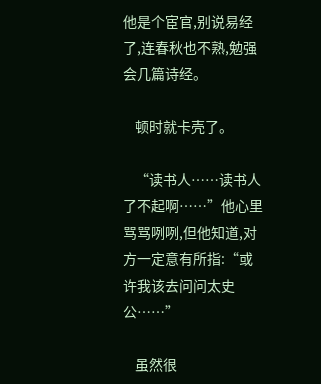他是个宦官,别说易经了,连春秋也不熟,勉强会几篇诗经。

    顿时就卡壳了。

    “读书人……读书人了不起啊……”他心里骂骂咧咧,但他知道,对方一定意有所指:“或许我该去问问太史公……”

    虽然很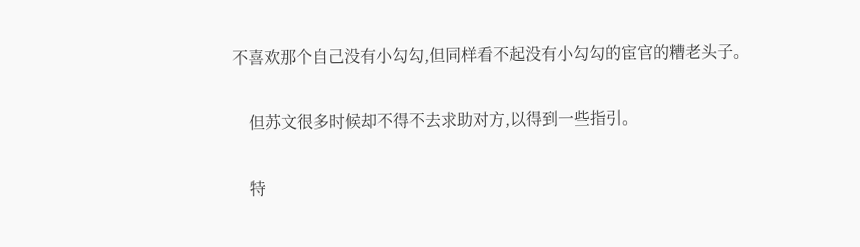不喜欢那个自己没有小勾勾,但同样看不起没有小勾勾的宦官的糟老头子。

    但苏文很多时候却不得不去求助对方,以得到一些指引。

    特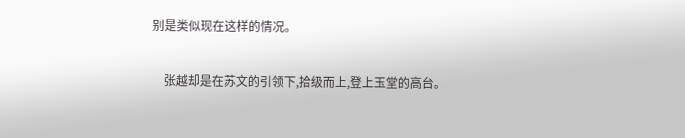别是类似现在这样的情况。

    张越却是在苏文的引领下,拾级而上,登上玉堂的高台。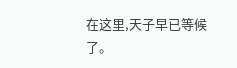在这里,天子早已等候了。